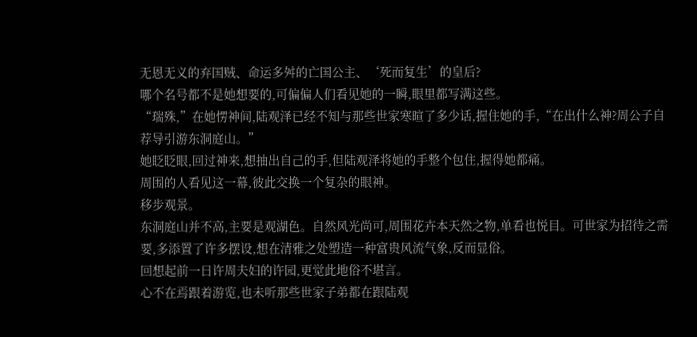无恩无义的弃国贼、命运多舛的亡国公主、‘死而复生’的皇后?
哪个名号都不是她想要的,可偏偏人们看见她的一瞬,眼里都写满这些。
“瑞殊,”在她愣神间,陆观泽已经不知与那些世家寒暄了多少话,握住她的手,“在出什么神?周公子自荐导引游东洞庭山。”
她眨眨眼,回过神来,想抽出自己的手,但陆观泽将她的手整个包住,握得她都痛。
周围的人看见这一幕,彼此交换一个复杂的眼神。
移步观景。
东洞庭山并不高,主要是观湖色。自然风光尚可,周围花卉本天然之物,单看也悦目。可世家为招待之需要,多添置了许多摆设,想在清雅之处塑造一种富贵风流气象,反而显俗。
回想起前一日许周夫妇的许园,更觉此地俗不堪言。
心不在焉跟着游览,也未听那些世家子弟都在跟陆观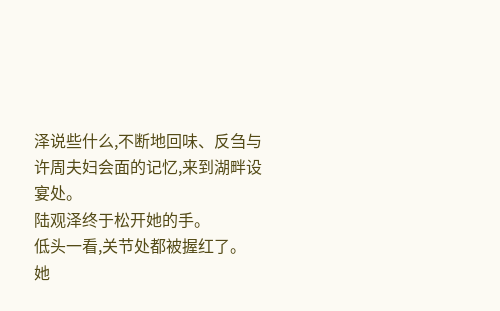泽说些什么,不断地回味、反刍与许周夫妇会面的记忆,来到湖畔设宴处。
陆观泽终于松开她的手。
低头一看,关节处都被握红了。
她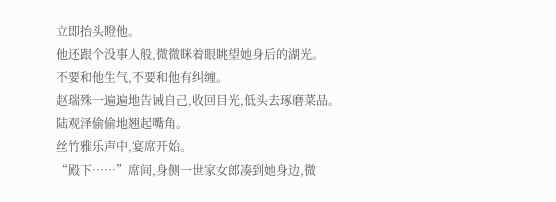立即抬头瞪他。
他还跟个没事人般,微微眯着眼眺望她身后的湖光。
不要和他生气,不要和他有纠缠。
赵瑞殊一遍遍地告诫自己,收回目光,低头去琢磨菜品。
陆观泽偷偷地翘起嘴角。
丝竹雅乐声中,宴席开始。
“殿下……”席间,身侧一世家女郎凑到她身边,微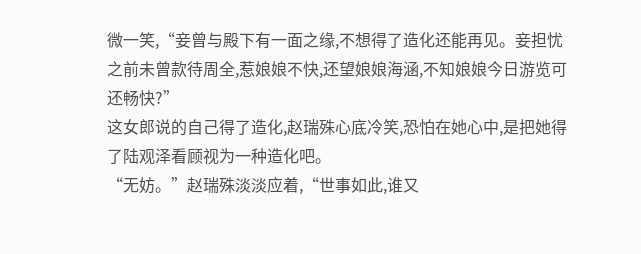微一笑,“妾曾与殿下有一面之缘,不想得了造化还能再见。妾担忧之前未曾款待周全,惹娘娘不快,还望娘娘海涵,不知娘娘今日游览可还畅快?”
这女郎说的自己得了造化,赵瑞殊心底冷笑,恐怕在她心中,是把她得了陆观泽看顾视为一种造化吧。
“无妨。”赵瑞殊淡淡应着,“世事如此,谁又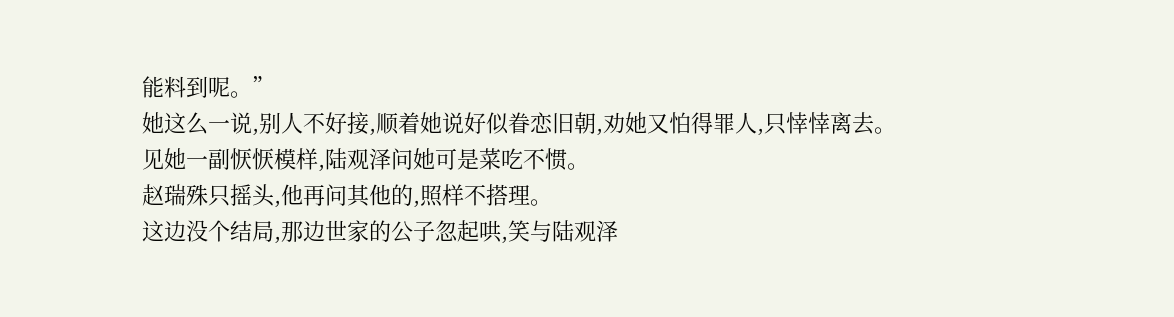能料到呢。”
她这么一说,别人不好接,顺着她说好似眷恋旧朝,劝她又怕得罪人,只悻悻离去。
见她一副恹恹模样,陆观泽问她可是菜吃不惯。
赵瑞殊只摇头,他再问其他的,照样不搭理。
这边没个结局,那边世家的公子忽起哄,笑与陆观泽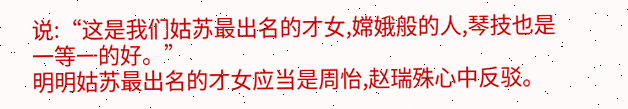说:“这是我们姑苏最出名的才女,嫦娥般的人,琴技也是一等一的好。”
明明姑苏最出名的才女应当是周怡,赵瑞殊心中反驳。